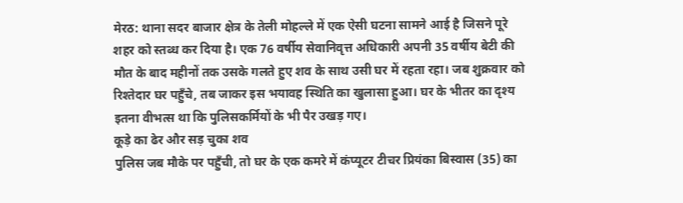मेरठ: थाना सदर बाजार क्षेत्र के तेली मोहल्ले में एक ऐसी घटना सामने आई है जिसने पूरे शहर को स्तब्ध कर दिया है। एक 76 वर्षीय सेवानिवृत्त अधिकारी अपनी 35 वर्षीय बेटी की मौत के बाद महीनों तक उसके गलते हुए शव के साथ उसी घर में रहता रहा। जब शुक्रवार को रिश्तेदार घर पहुँचे, तब जाकर इस भयावह स्थिति का खुलासा हुआ। घर के भीतर का दृश्य इतना वीभत्स था कि पुलिसकर्मियों के भी पैर उखड़ गए।
कूड़े का ढेर और सड़ चुका शव
पुलिस जब मौके पर पहुँची, तो घर के एक कमरे में कंप्यूटर टीचर प्रियंका बिस्वास (35) का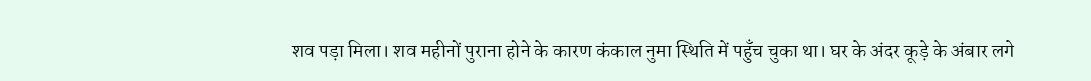शव पड़ा मिला। शव महीनों पुराना होने के कारण कंकाल नुमा स्थिति में पहुँच चुका था। घर के अंदर कूड़े के अंबार लगे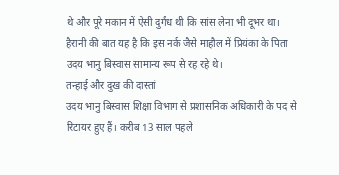थे और पूरे मकान में ऐसी दुर्गंध थी कि सांस लेना भी दूभर था। हैरानी की बात यह है कि इस नर्क जैसे माहौल में प्रियंका के पिता उदय भानु बिस्वास सामान्य रूप से रह रहे थे।
तन्हाई और दुख की दास्तां
उदय भानु बिस्वास शिक्षा विभाग से प्रशासनिक अधिकारी के पद से रिटायर हुए हैं। करीब 13 साल पहले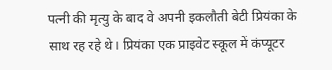पत्नी की मृत्यु के बाद वे अपनी इकलौती बेटी प्रियंका के साथ रह रहे थे। प्रियंका एक प्राइवेट स्कूल में कंप्यूटर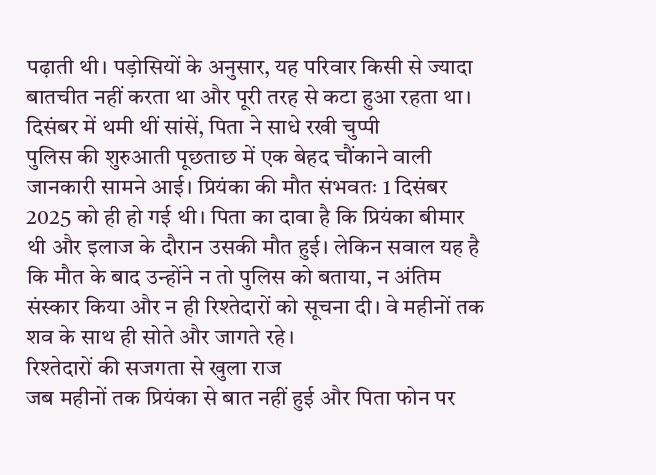पढ़ाती थी। पड़ोसियों के अनुसार, यह परिवार किसी से ज्यादा बातचीत नहीं करता था और पूरी तरह से कटा हुआ रहता था।
दिसंबर में थमी थीं सांसें, पिता ने साधे रखी चुप्पी
पुलिस की शुरुआती पूछताछ में एक बेहद चौंकाने वाली जानकारी सामने आई। प्रियंका की मौत संभवतः 1 दिसंबर 2025 को ही हो गई थी। पिता का दावा है कि प्रियंका बीमार थी और इलाज के दौरान उसकी मौत हुई। लेकिन सवाल यह है कि मौत के बाद उन्होंने न तो पुलिस को बताया, न अंतिम संस्कार किया और न ही रिश्तेदारों को सूचना दी। वे महीनों तक शव के साथ ही सोते और जागते रहे।
रिश्तेदारों की सजगता से खुला राज
जब महीनों तक प्रियंका से बात नहीं हुई और पिता फोन पर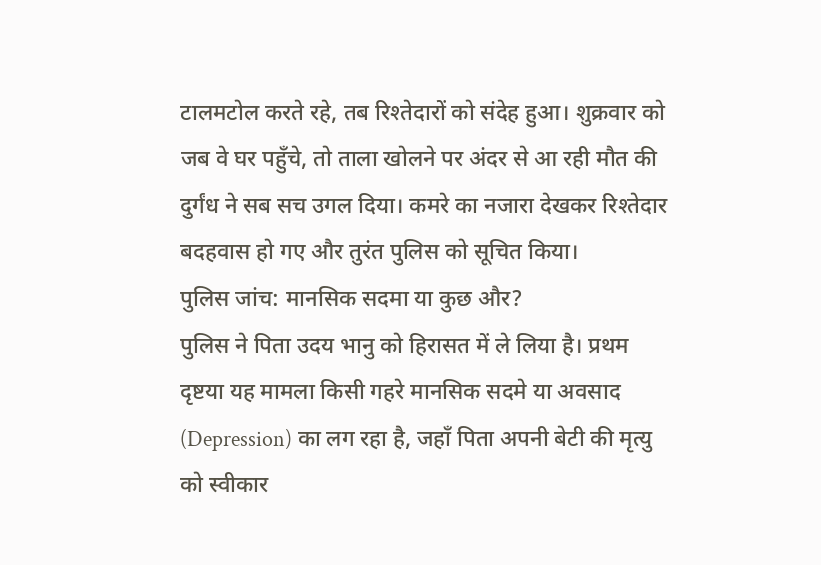टालमटोल करते रहे, तब रिश्तेदारों को संदेह हुआ। शुक्रवार को जब वे घर पहुँचे, तो ताला खोलने पर अंदर से आ रही मौत की दुर्गंध ने सब सच उगल दिया। कमरे का नजारा देखकर रिश्तेदार बदहवास हो गए और तुरंत पुलिस को सूचित किया।
पुलिस जांच: मानसिक सदमा या कुछ और?
पुलिस ने पिता उदय भानु को हिरासत में ले लिया है। प्रथम दृष्टया यह मामला किसी गहरे मानसिक सदमे या अवसाद (Depression) का लग रहा है, जहाँ पिता अपनी बेटी की मृत्यु को स्वीकार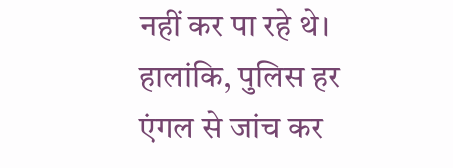नहीं कर पा रहे थे।
हालांकि, पुलिस हर एंगल से जांच कर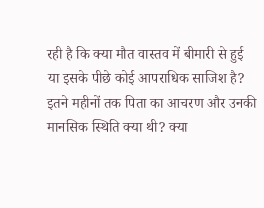रही है कि क्या मौत वास्तव में बीमारी से हुई या इसके पीछे कोई आपराधिक साजिश है? इतने महीनों तक पिता का आचरण और उनकी मानसिक स्थिति क्या थी? क्या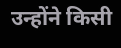उन्होंने किसी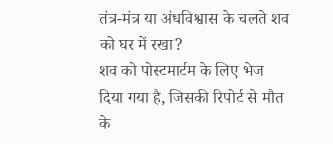तंत्र-मंत्र या अंधविश्वास के चलते शव को घर में रखा?
शव को पोस्टमार्टम के लिए भेज दिया गया है, जिसकी रिपोर्ट से मौत के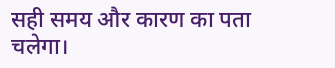सही समय और कारण का पता चलेगा।